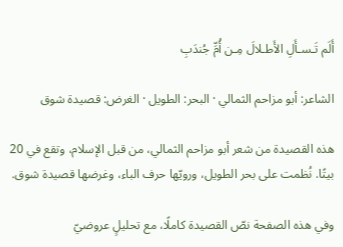أَلَم تَـسـأَلِ الأَطـلالَ مِـن أُمِّ جُندَبِ

الشاعر: أبو مزاحم الثمالي · البحر: الطويل · الغرض: قصيدة شوق

هذه القصيدة من شعر أبو مزاحم الثمالي، من قبل الإسلام، وتقع في 20 بيتًا. نُظمت على بحر الطويل، ورويّها حرف الباء، وغرضها قصيدة شوق.

وفي هذه الصفحة نصّ القصيدة كاملًا، مع تحليلٍ عروضيّ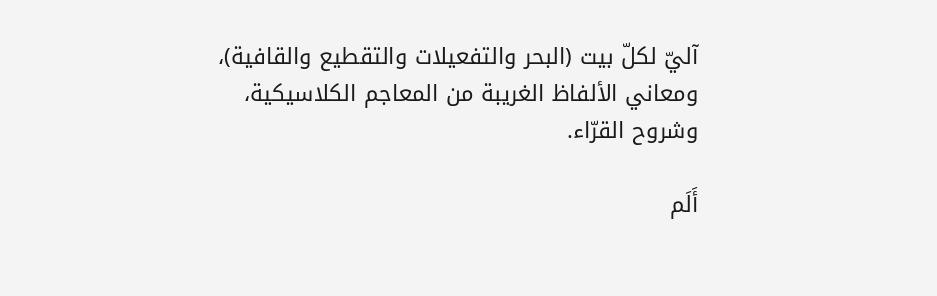آليّ لكلّ بيت (البحر والتفعيلات والتقطيع والقافية)، ومعاني الألفاظ الغريبة من المعاجم الكلاسيكية، وشروح القرّاء.

أَلَم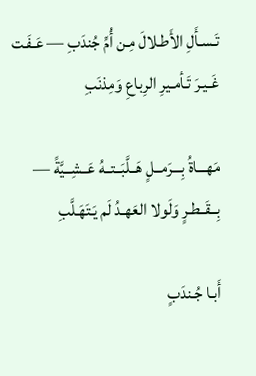تَـسـأَلِ الأَطـلالَ مِـن أُمِّ جُندَبِ — عَـفَـت غَـيـرَ تَـأمـيرِ الرِباعِ وَمِذنَبِ

مَهـــاةُ بِـــرَمــلٍ هَــلَّبَــتــهُ عَــشِــيَّةً — بِــقَــطـرٍ وَلَولا العَهـدُ لَم يَـتَهَـلَّبِ

أَبـا جُـندَبٍ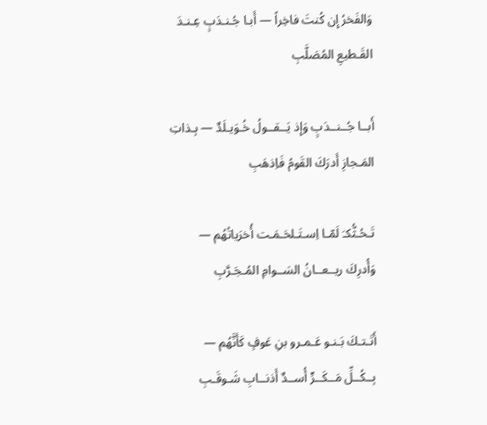وَالفَخرُ إِن كُنتَ فاخِراً — أَبـا جُـنـدَبٍ عِـنـدَ القَـطيعِ المُصَلَّبِ

أَبــا جُــنــدَبٍ وَإِذ يَــقــولُ خُـوَيـلَدٌ — بِـذاتِ المَـجازِ أَدرَكَ القَومُ فَاِذهَبِ

تَـحُـثُّكـَ لَمّـا اِسـتَـلحَـمَـت أُخرَياتُهُم — وَأُدرِكَ ريــعــانُ السَــوامِ المُـجَـرَّبِ

أَتَـتـكَ بَـنـو عَـمـرو بنِ عَوفٍ كَأَنَّهُم — بِــكُــلِّ مَــكَــرٍّ أُســدٌ أَذنــابِ شَـوقَـبِ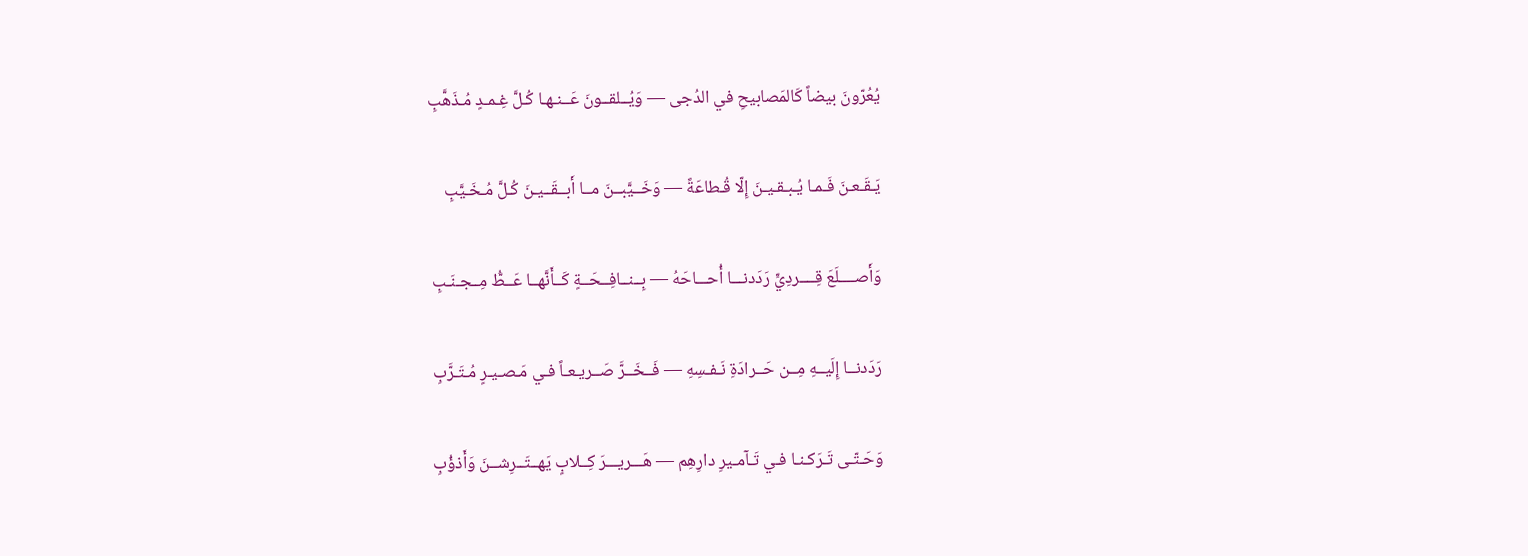يُعُرّونَ بيضاً كَالمَصابيحِ في الدُجى — وَيُــلقــونَ عَــنـهـا كُـلَّ غِـمـدٍ مُـذَهَّبِ

يَـقَـعـنَ فَـمـا يُـبـقـيـنَ إِلّا قُـطاعَةً — وَخَــيَّبــنَ مــا أَبــقَــيـنَ كُـلَّ مُـخَـيَّبِ

وَأَصــــلَعَ قِــــردِيٍّ رَدَدنـــا أُحـــاحَهُ — بِــنــافِــحَــةٍ كَــأَنَّهــا عَــطُّ مِــجـنَـبِ

رَدَدنــا إِلَيــهِ مِــن حَــرادَةِ نَـفـسِهِ — فَــخَــرَّ صَــريـعـاً فـي مَـصـيـرٍ مُـتَـرَّبِ

وَحَـتّـى تَـرَكـنـا فـي تَـآمـيرِ دارِهِم — هَـــريـــرَ كِــلابٍ يَهــتَــرِشــنَ وَأَذؤُبِ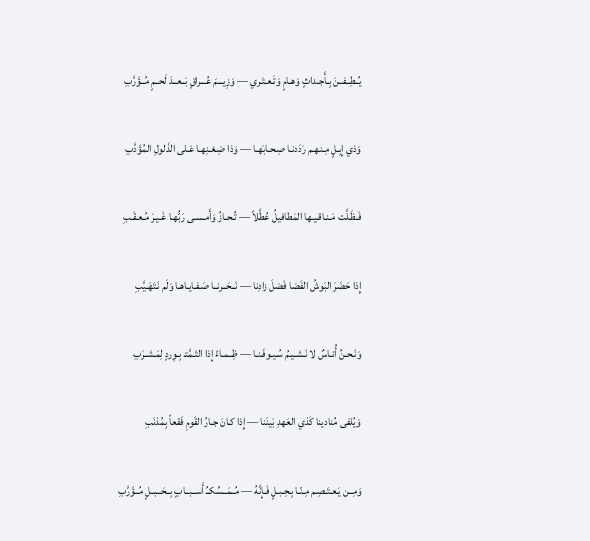يُــطِــفــنَ بِـأَجـداثٍ وَهـامٍ وَتَـعـتَـري — وَزِيـــمَ عُـــراقٍ بَــعــدَ لَحــمٍ مُــؤَرَّبِ

وَذي إِبِـلٍ مِـنـهـم رَدَدنـا صِـحـابَهـا — وَذا ضِـغـنِهـا عَـلى الذَلولِ المُؤَدَّبِ

فَـظَـلَّت مَـنـاقـيـها المَطافيلُ عُطَّلاً — تُـحـازُ وَأَمـسـى رَبُّهـا غَـيـرَ مُـعـقَـبِ

إِذا حَضَرَ البَوشُ الفَضا فَضلَ زادِنا — نَــحَــرنــا صَـفـايـاهـا وَلَم نَـتَهَـيَّبِ

وَنَـحـنُ أُنـاسٌ لا نَـشـيـمُ سُـيـوفَـنـا — ظِــمـاءً إِذا التَـمَّتـ بِـوِردٍ لِمَـشـرَبِ

وَيُلفى مُنادينا كَذي العَهدِ بَينَنا — إِذا كـانَ جـارُ القَومِ فَقعاً بِمُذنَبِ

وَمِــن يَـعـتَـصِـم مِـنّـا بِـحِـبـلٍ فَـإِنَّهُ — مُــمَــسِّكــُ أَســبــابٍ بِــحَــبــلٍ مُــؤَرَّبِ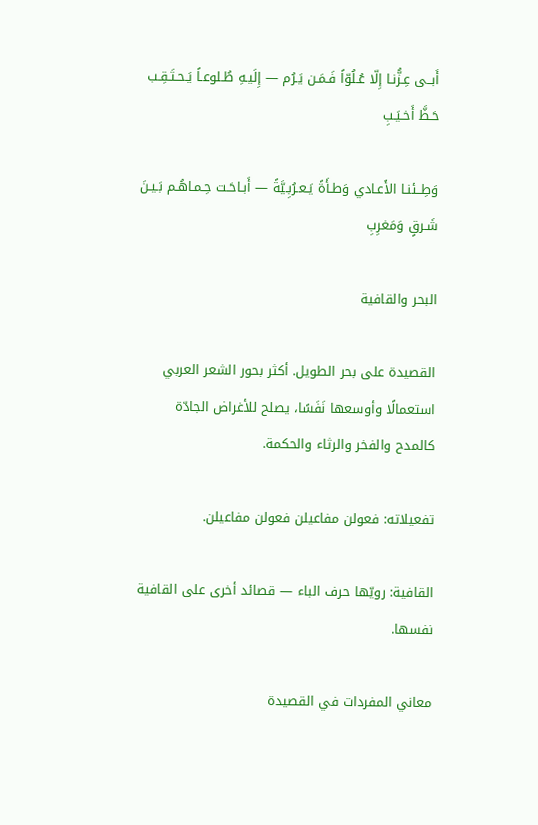أَبــى عِـزُّنـا إِلّا عُـلُوّاً فَـمَـن يَـرُم — إِلَيـهِ طُـلوعـاً يَـحـتَـقِـب حَـظَّ أَخـيَـبِ

وَطِــئنـا الأَعـادي وَطـأَةً يَـعـرُبِـيَّةً — أَبـاحَـت حِـمـاهُـم بَـيـنَ شَـرقٍ وَمَغرِبِ

البحر والقافية

القصيدة على بحر الطويل. أكثر بحور الشعر العربي استعمالًا وأوسعها نَفَسًا، يصلح للأغراض الجادّة كالمدح والفخر والرثاء والحكمة.

تفعيلاته: فعولن مفاعيلن فعولن مفاعيلن.

القافية: رويّها حرف الباء — قصائد أخرى على القافية نفسها.

معاني المفردات في القصيدة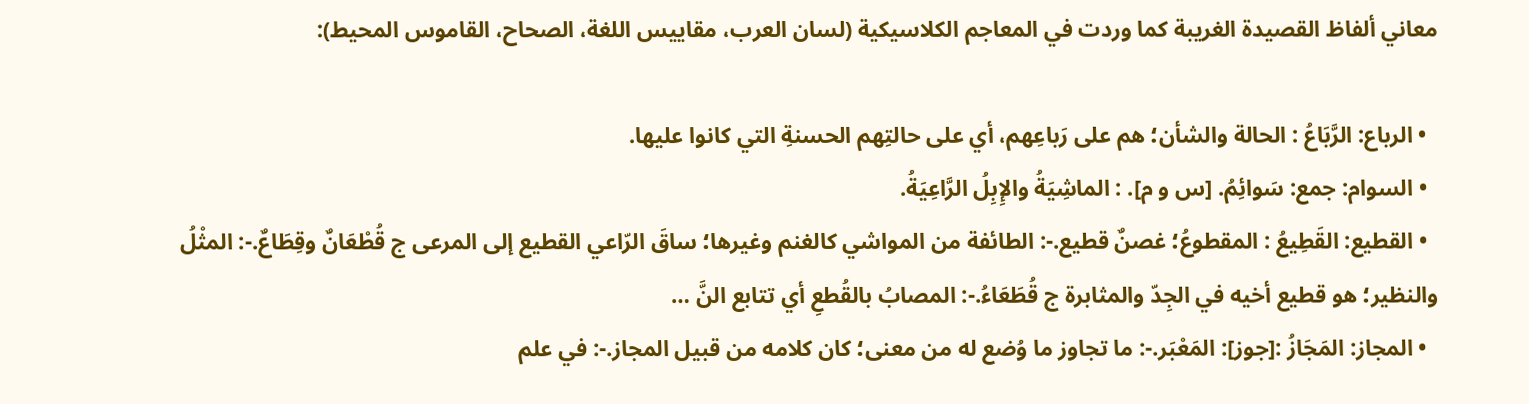معاني ألفاظ القصيدة الغريبة كما وردت في المعاجم الكلاسيكية (لسان العرب، مقاييس اللغة، الصحاح، القاموس المحيط):

  • الرباع: الرَّبَاعُ : الحالة والشأن؛ هم على رَباعِهم، أي على حالتِهم الحسنةِ التي كانوا عليها.
  • السوام: جمع: سَوائِمُ. [س و م]. : الماشِيَةُ والإِبِلُ الرَّاعِيَةُ.
  • القطيع: القَطِيعُ : المقطوعُ؛ غصنٌ قطيع.-: الطائفة من المواشي كالغنم وغيرها؛ ساقَ الرّاعي القطيع إلى المرعى ج قُطْعَانٌ وقِطَاعٌ.-: المثْلُ والنظير؛ هو قطيع أخيه في الجِدّ والمثابرة ج قُطَعَاءُ.-: المصابُ بالقُطعِ أي تتابع النَّ …
  • المجاز: المَجَازُ :[جوز]: المَعْبَر.-: ما تجاوز ما وُضع له من معنى؛ كان كلامه من قبيل المجاز.-: في علم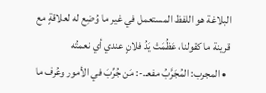البلاغة هو اللفظ المستعمل في غير ما وُضِع له لعلاقةٍ مع قرينة ما كقولنا، عَظُمَتْ يَدُ فلانٍ عندي أي نعمتُه
  • المجرب: المُجَرَّبُ مفعـ.-: مَن جُرِّبَ في الأمور وعُرف ما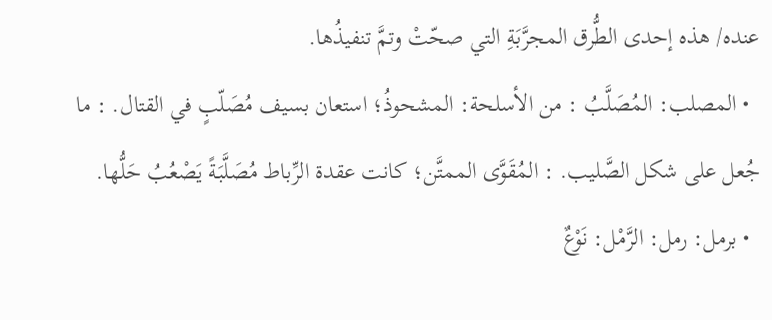عنده/ هذه إحدى الطُّرق المجرَّبَةِ التي صحّتْ وتمَّ تنفيذُها.
  • المصلب: المُصَلَّبُ : من الأسلحة: المشحوذُ؛ استعان بسيف مُصَلّبٍ في القتال. : ما جُعل على شكل الصَّليب. : المُقَوَّى الممتَّن؛ كانت عقدة الرِّباط مُصَلَّبَةً يَصْعُبُ حَلُّها.
  • برمل: رمل: الرَّمْل: نَوْعٌ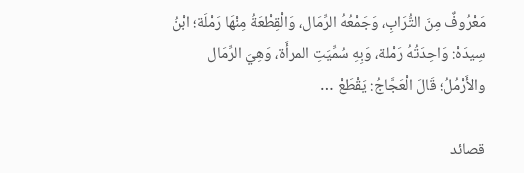مَعْرُوفٌ مِنَ التُّرَابِ، وَجَمْعُهُ الرِّمَال، وَالْقِطْعَةُ مِنْهَا رَمْلَة؛ ابْنُ سِيدَهْ: وَاحِدَتُهُ رَمْلة، وَبِهِ سُمِّيَتِ المرأَة، وَهِيَ الرِّمَال والأَرْمُلُ؛ قَالَ الْعَجَّاجُ: يَقْطَعْ …

قصائد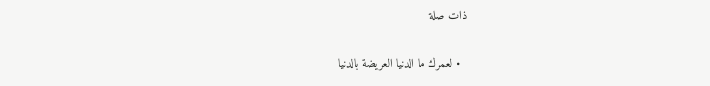ذات صلة

  • لعمرك ما الدنيا العريضة بالدنيا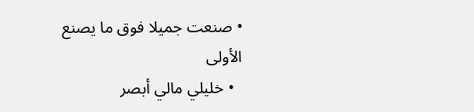• صنعت جميلا فوق ما يصنع الأولى
  • خليلي مالي أبصر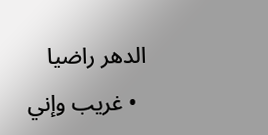الدهر راضيا
  • غريب وإني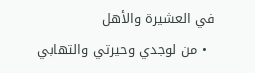في العشيرة والأهل
  • من لوجدي وحيرتي والتهابي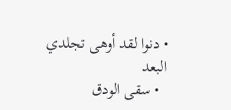• دنوا لقد أوهى تجلدي البعد
  • سقى الودق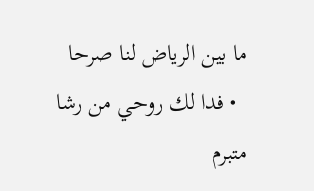ما بين الرياض لنا صرحا
  • فدا لك روحي من رشا متبرم